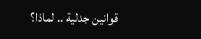قوانين جدلية .. لماذا؟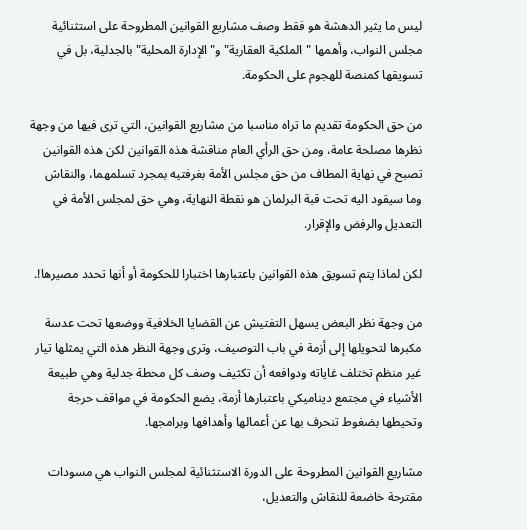ليس ما يثير الدهشة هو فقط وصف مشاريع القوانين المطروحة على استثنائية مجلس النواب، وأهمها "الملكية العقارية" و"الإدارة المحلية" بالجدلية، بل في تسويقها كمنصة للهجوم على الحكومة.

من حق الحكومة تقديم ما تراه مناسبا من مشاريع القوانين، التي ترى فيها من وجهة نظرها مصلحة عامة، ومن حق الرأي العام مناقشة هذه القوانين لكن هذه القوانين تصبح في نهاية المطاف من حق مجلس الأمة بغرفتيه بمجرد تسلمهما، والنقاش وما سيقود اليه تحت قبة البرلمان هو نقطة النهاية، وهي حق لمجلس الأمة في التعديل والرفض والإقرار.

لكن لماذا يتم تسويق هذه القوانين باعتبارها اختبارا للحكومة أو أنها تحدد مصيرها!.

من وجهة نظر البعض يسهل التفتيش عن القضايا الخلافية ووضعها تحت عدسة مكبرها لتحويلها إلى أزمة في باب التوصيف، وترى وجهة النظر هذه التي يمثلها تيار غير منظم تختلف غاياته ودوافعه أن تكثيف وصف كل محطة جدلية وهي طبيعة الأشياء في مجتمع ديناميكي باعتبارها أزمة، يضع الحكومة في مواقف حرجة وتحيطها بضغوط تنحرف بها عن أعمالها وأهدافها وبرامجها.

مشاريع القوانين المطروحة على الدورة الاستثنائية لمجلس النواب هي مسودات مقترحة خاضعة للنقاش والتعديل،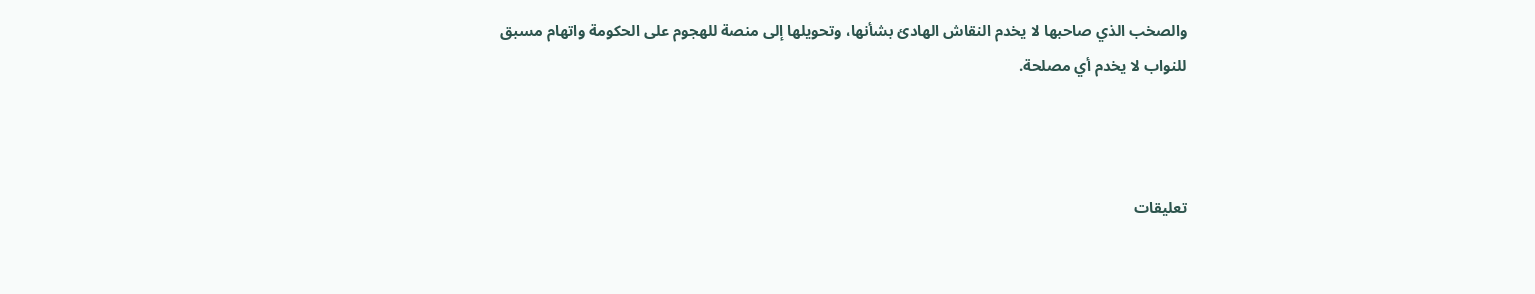والصخب الذي صاحبها لا يخدم النقاش الهادئ بشأنها، وتحويلها إلى منصة للهجوم على الحكومة واتهام مسبق للنواب لا يخدم أي مصلحة.



تعليقات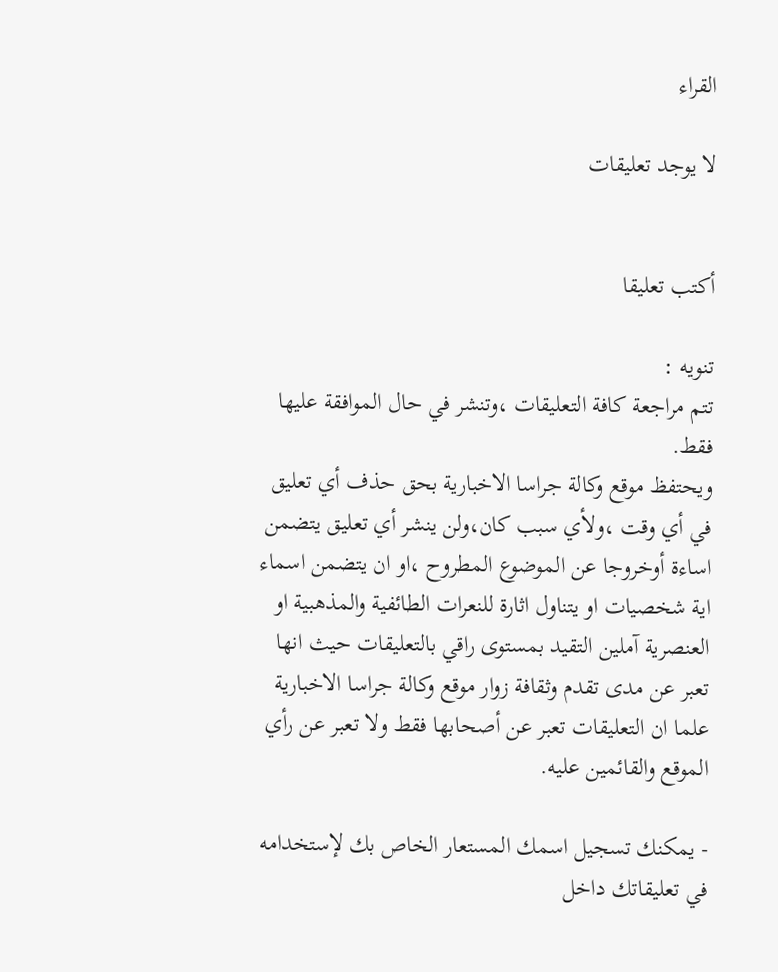القراء

لا يوجد تعليقات


أكتب تعليقا

تنويه :
تتم مراجعة كافة التعليقات ،وتنشر في حال الموافقة عليها فقط.
ويحتفظ موقع وكالة جراسا الاخبارية بحق حذف أي تعليق في أي وقت ،ولأي سبب كان،ولن ينشر أي تعليق يتضمن اساءة أوخروجا عن الموضوع المطروح ،او ان يتضمن اسماء اية شخصيات او يتناول اثارة للنعرات الطائفية والمذهبية او العنصرية آملين التقيد بمستوى راقي بالتعليقات حيث انها تعبر عن مدى تقدم وثقافة زوار موقع وكالة جراسا الاخبارية علما ان التعليقات تعبر عن أصحابها فقط ولا تعبر عن رأي الموقع والقائمين عليه.

- يمكنك تسجيل اسمك المستعار الخاص بك لإستخدامه في تعليقاتك داخل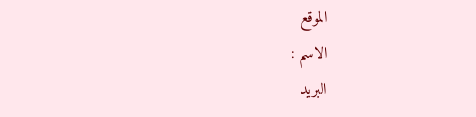الموقع
الاسم :
البريد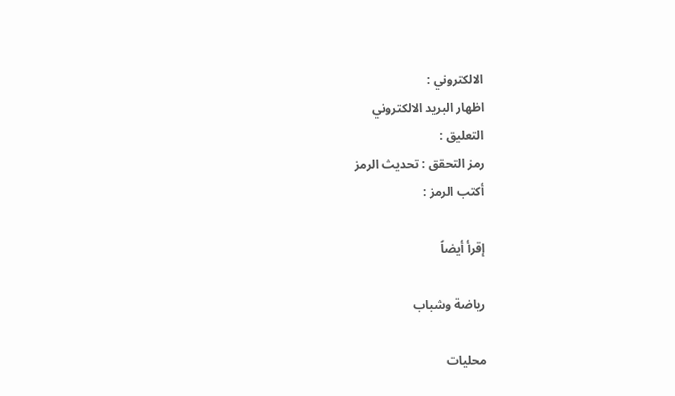الالكتروني :
اظهار البريد الالكتروني
التعليق :
رمز التحقق : تحديث الرمز
أكتب الرمز :

إقرأ أيضاً

رياضة وشباب

محليات